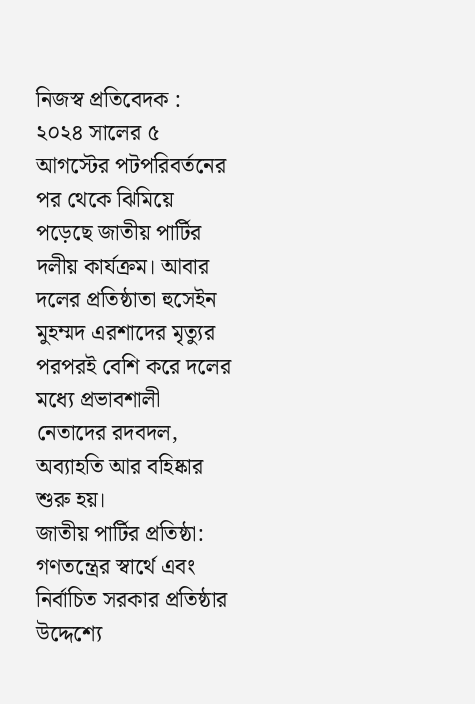নিজস্ব প্রতিবেদক :
২০২৪ সালের ৫ আগস্টের পটপরিবর্তনের পর থেকে ঝিমিয়ে পড়েছে জাতীয় পার্টির দলীয় কার্যক্রম। আবার দলের প্রতিষ্ঠাতা হুসেইন মুহম্মদ এরশাদের মৃত্যুর পরপরই বেশি করে দলের মধ্যে প্রভাবশালী নেতাদের রদবদল, অব্যাহতি আর বহিষ্কার শুরু হয়।
জাতীয় পার্টির প্রতিষ্ঠা:
গণতন্ত্রের স্বার্থে এবং নির্বাচিত সরকার প্রতিষ্ঠার উদ্দেশ্যে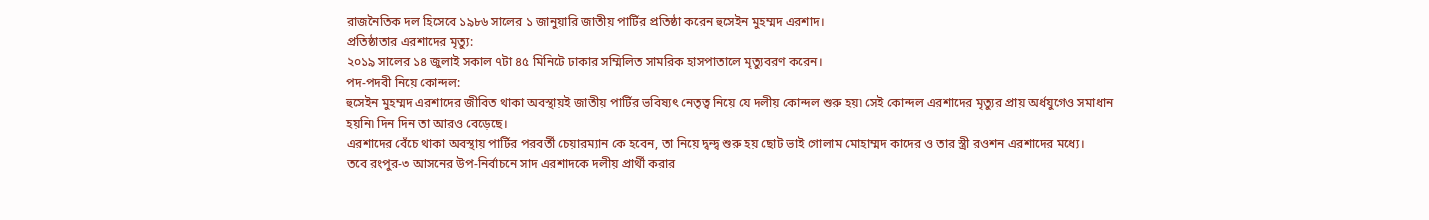রাজনৈতিক দল হিসেবে ১৯৮৬ সালের ১ জানুয়ারি জাতীয় পার্টির প্রতিষ্ঠা করেন হুসেইন মুহম্মদ এরশাদ।
প্রতিষ্ঠাতার এরশাদের মৃত্যু:
২০১৯ সালের ১৪ জুলাই সকাল ৭টা ৪৫ মিনিটে ঢাকার সম্মিলিত সামরিক হাসপাতালে মৃত্যুবরণ করেন।
পদ-পদবী নিয়ে কোন্দল:
হুসেইন মুহম্মদ এরশাদের জীবিত থাকা অবস্থায়ই জাতীয় পার্টির ভবিষ্যৎ নেতৃত্ব নিয়ে যে দলীয় কোন্দল শুরু হয়৷ সেই কোন্দল এরশাদের মৃত্যুর প্রায় অর্ধযুগেও সমাধান হয়নি৷ দিন দিন তা আরও বেড়েছে।
এরশাদের বেঁচে থাকা অবস্থায় পার্টির পরবর্তী চেয়ারম্যান কে হবেন, তা নিয়ে দ্বন্দ্ব শুরু হয় ছোট ভাই গোলাম মোহাম্মদ কাদের ও তার স্ত্রী রওশন এরশাদের মধ্যে।
তবে রংপুর-৩ আসনের উপ-নির্বাচনে সাদ এরশাদকে দলীয় প্রার্থী করার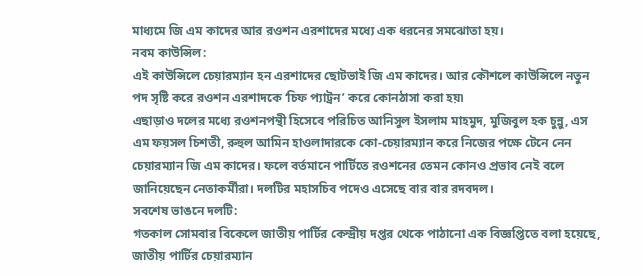মাধ্যমে জি এম কাদের আর রওশন এরশাদের মধ্যে এক ধরনের সমঝোতা হয়।
নবম কাউন্সিল:
এই কাউন্সিলে চেয়ারম্যান হন এরশাদের ছোটভাই জি এম কাদের। আর কৌশলে কাউন্সিলে নতুন পদ সৃষ্টি করে রওশন এরশাদকে ‘চিফ প্যাট্রন’ করে কোনঠাসা করা হয়৷
এছাড়াও দলের মধ্যে রওশনপন্থী হিসেবে পরিচিত আনিসুল ইসলাম মাহমুদ, মুজিবুল হক চুন্নু, এস এম ফয়সল চিশতী, রুহুল আমিন হাওলাদারকে কো-চেয়ারম্যান করে নিজের পক্ষে টেনে নেন চেয়ারম্যান জি এম কাদের। ফলে বর্তমানে পার্টিতে রওশনের তেমন কোনও প্রভাব নেই বলে জানিয়েছেন নেতাকর্মীরা। দলটির মহাসচিব পদেও এসেছে বার বার রদবদল।
সবশেষ ভাঙনে দলটি:
গতকাল সোমবার বিকেলে জাতীয় পার্টির কেন্দ্রীয় দপ্তর থেকে পাঠানো এক বিজ্ঞপ্তিতে বলা হয়েছে, জাতীয় পার্টির চেয়ারম্যান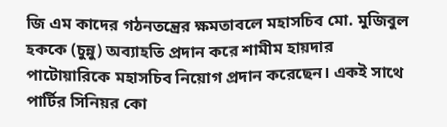জি এম কাদের গঠনতন্ত্রের ক্ষমতাবলে মহাসচিব মো. মুজিবুল হককে (চুন্নু) অব্যাহতি প্রদান করে শামীম হায়দার পাটোয়ারিকে মহাসচিব নিয়োগ প্রদান করেছেন। একই সাথে পার্টির সিনিয়র কো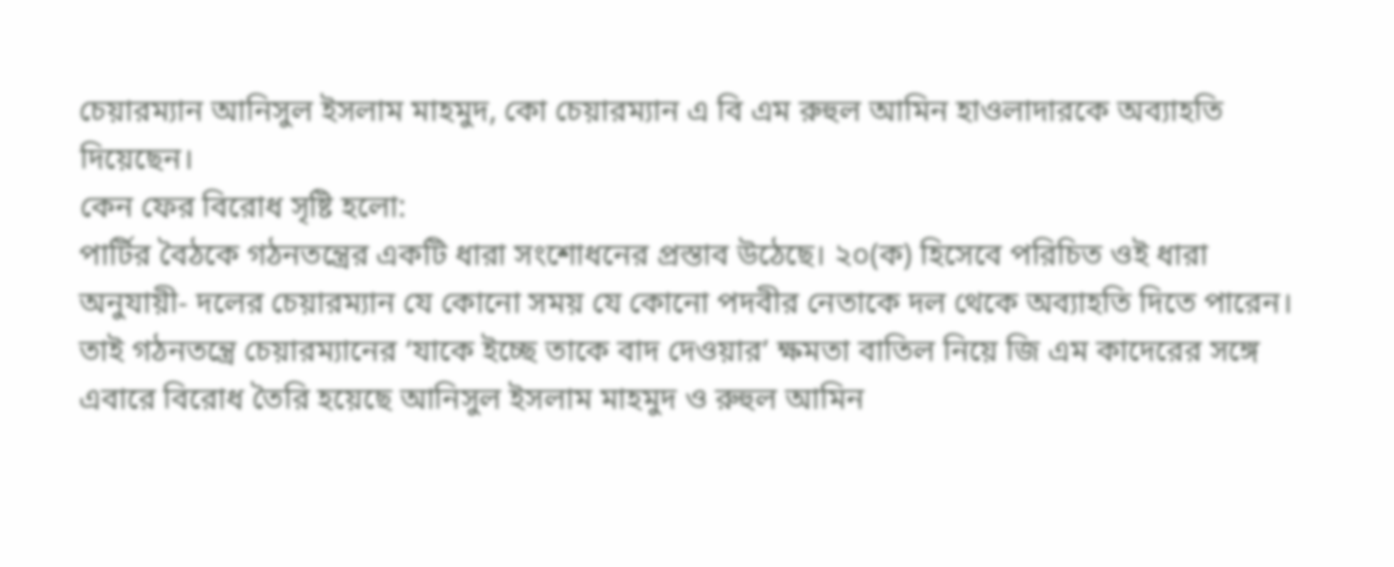চেয়ারম্যান আনিসুল ইসলাম মাহমুদ, কো চেয়ারম্যান এ বি এম রুহুল আমিন হাওলাদারকে অব্যাহতি দিয়েছেন।
কেন ফের বিরোধ সৃষ্টি হলো:
পার্টির বৈঠকে গঠনতন্ত্রের একটি ধারা সংশোধনের প্রস্তাব উঠেছে। ২০(ক) হিসেবে পরিচিত ওই ধারা অনুযায়ী- দলের চেয়ারম্যান যে কোনো সময় যে কোনো পদবীর নেতাকে দল থেকে অব্যাহতি দিতে পারেন।
তাই গঠনতন্ত্রে চেয়ারম্যানের ‘যাকে ইচ্ছে তাকে বাদ দেওয়ার’ ক্ষমতা বাতিল নিয়ে জি এম কাদেরের সঙ্গে এবারে বিরোধ তৈরি হয়েছে আনিসুল ইসলাম মাহমুদ ও রুহুল আমিন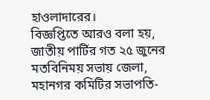হাওলাদারের।
বিজ্ঞপ্তিতে আরও বলা হয়, জাতীয় পার্টির গত ২৫ জুনের মতবিনিময় সভায় জেলা, মহানগর কমিটির সভাপতি-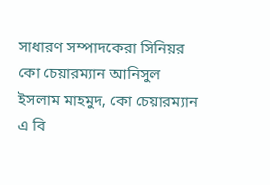সাধারণ সম্পাদকেরা সিনিয়র কো চেয়ারম্যান আনিসুল ইসলাম মাহমুদ, কো চেয়ারম্যান এ বি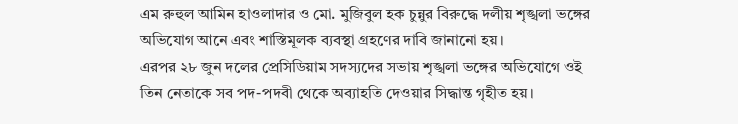এম রুহুল আমিন হাওলাদার ও মো. মুজিবুল হক চুন্নুর বিরুদ্ধে দলীয় শৃঙ্খলা ভঙ্গের অভিযোগ আনে এবং শাস্তিমূলক ব্যবস্থা গ্রহণের দাবি জানানো হয়।
এরপর ২৮ জুন দলের প্রেসিডিয়াম সদস্যদের সভায় শৃঙ্খলা ভঙ্গের অভিযোগে ওই তিন নেতাকে সব পদ-পদবী থেকে অব্যাহতি দেওয়ার সিদ্ধান্ত গৃহীত হয়।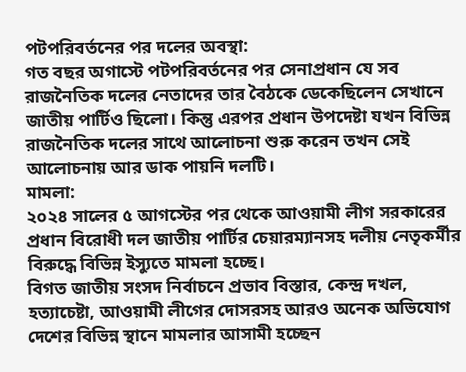পটপরিবর্তনের পর দলের অবস্থা:
গত বছর অগাস্টে পটপরিবর্তনের পর সেনাপ্রধান যে সব রাজনৈতিক দলের নেতাদের তার বৈঠকে ডেকেছিলেন সেখানে জাতীয় পার্টিও ছিলো। কিন্তু এরপর প্রধান উপদেষ্টা যখন বিভিন্ন রাজনৈতিক দলের সাথে আলোচনা শুরু করেন তখন সেই আলোচনায় আর ডাক পায়নি দলটি।
মামলা:
২০২৪ সালের ৫ আগস্টের পর থেকে আওয়ামী লীগ সরকারের প্রধান বিরোধী দল জাতীয় পার্টির চেয়ারম্যানসহ দলীয় নেতৃকর্মীর বিরুদ্ধে বিভিন্ন ইস্যুতে মামলা হচ্ছে।
বিগত জাতীয় সংসদ নির্বাচনে প্রভাব বিস্তার, কেন্দ্র দখল, হত্যাচেষ্টা, আওয়ামী লীগের দোসরসহ আরও অনেক অভিযোগ দেশের বিভিন্ন স্থানে মামলার আসামী হচ্ছেন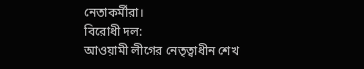নেতাকর্মীরা।
বিরোধী দল:
আওয়ামী লীগের নেতৃত্বাধীন শেখ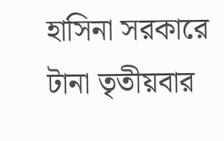হাসিনা সরকারে টানা তৃতীয়বার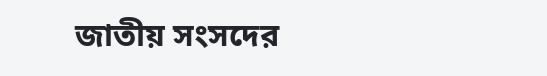জাতীয় সংসদের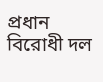প্রধান বিরোধী দল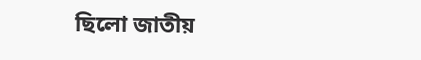ছিলো জাতীয়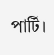পার্টি।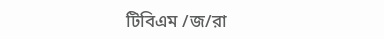টিবিএম /জ/রা